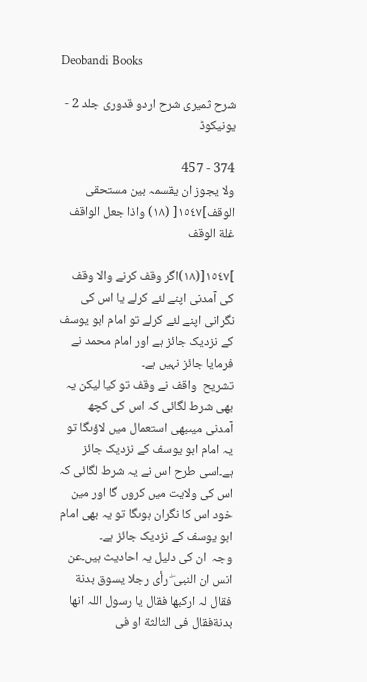Deobandi Books

شرح ثمیری شرح اردو قدوری جلد 2 - یونیکوڈ

374 - 457
ولا یجوز ان یقسمہ بین مستحقی الوقف]١٥٤٧[ (١٨) واذا جعل الواقف غلة الوقف

]١٥٤٧[(١٨)اگر وقف کرنے والا وقف کی آمدنی اپنے لئے کرلے یا اس کی نگرانی اپنے لئے کرلے تو امام ابو یوسف کے نزدیک جائز ہے اور امام محمد نے فرمایا جائز نہیں ہے۔
تشریح  واقف نے وقف تو کیا لیکن یہ بھی شرط لگائی کہ اس کی کچھ آمدنی میںبھی استعمال میں لاؤںگا تو یہ امام ابو یوسف کے نزدیک جائز ہے۔اسی طرح اس نے یہ شرط لگائی کہ اس کی ولایت میں کروں گا اور مین خود اس کا نگران ہوںگا تو یہ بھی امام ابو یوسف کے نزدیک جائز ہے۔
وجہ  ان کی دلیل یہ احادیث ہیں۔عن انس ان النبی ۖ رأی رجلا یسوق بدنة فقال لہ ارکبھا فقال یا رسول اللہ انھا بدنةفقال فی الثالثة او فی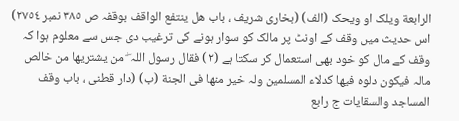الرابعة ویلک او ویحک (الف) (بخاری شریف ، باب ھل ینتفع الواقف بوقفہ ص ٣٨٥ نمبر ٢٧٥٤) اس حدیث میں وقف کے اونٹ پر مالک کو سوار ہونے کی ترغیب دی جس سے معلوم ہوا کہ وقف کے مال کو خود بھی استعمال کر سکتا ہے (٢) فقال رسول اللہ ۖ من یشتریھا من خالص مالہ فیکون دلوہ فیھا کدلاء المسلمین ولہ خیر منھا فی الجنة (ب) (دار قطنی ، باب وقف المساجد والسقایات ج رابع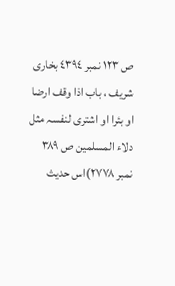ص ١٢٣ نمبر ٤٣٩٤ بخاری شریف ، باب اذا وقف ارضا او بئرا او اشتری لنفسہ مثل دلاء المسلمین ص ٣٨٩ نمبر ٢٧٧٨)اس حدیث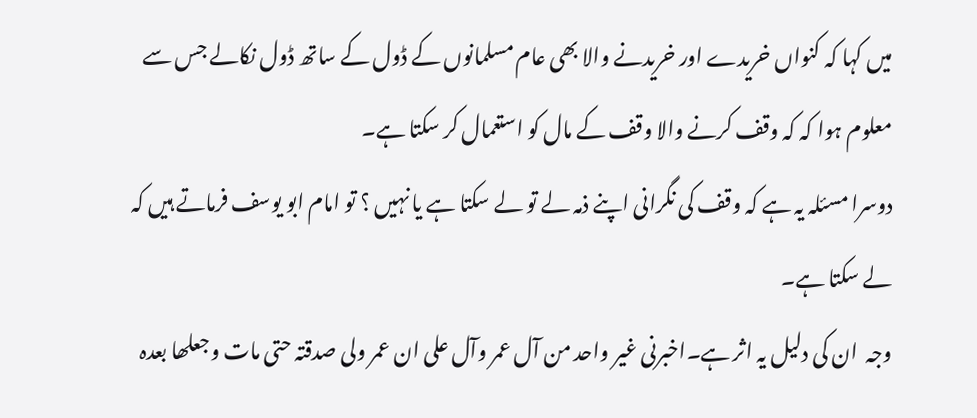میں کہا کہ کنواں خریدے اور خریدنے والا بھی عام مسلمانوں کے ڈول کے ساتھ ڈول نکالے جس سے معلوم ہوا کہ کہ وقف کرنے والا وقف کے مال کو استعمال کر سکتا ہے۔
دوسرا مسئلہ یہ ہے کہ وقف کی نگرانی اپنے ذمہ لے تو لے سکتا ہے یا نہیں ؟ تو امام ابو یوسف فرماتے ہیں کہ لے سکتا ہے۔
وجہ  ان کی دلیل یہ اثر ہے۔اخبرنی غیر واحد من آل عمر وآل علی ان عمر ولی صدقتہ حتی مات وجعلھا بعدہ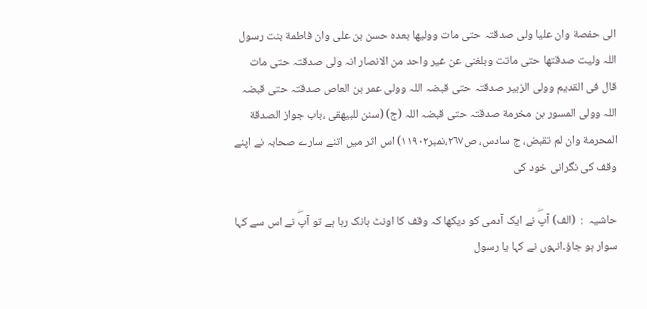الی حفصة وان علیا ولی صدقتہ حتی مات وولیھا بعدہ حسن بن علی وان فاطمة بنت رسول اللہ ولیت صدقتھا حتی ماتت وبلغنی عن غیر واحد من الانصار انہ ولی صدقتہ حتی مات قال فی القدیم وولی الزبیر صدقتہ حتی قبضہ اللہ وولی عمر بن العاص صدقتہ حتی قبضہ اللہ وولی المسور بن مخرمة صدقتہ حتی قبضہ اللہ (ج) (سنن للبیھقی ،باب جواز الصدقة المحرمة وان لم تقبض، ج سادس، ص٢٦٧،نمبر١١٩٠٢) اس اثر میں اتنے سارے صحابہ نے اپنے وقف کی نگرانی خود کی

حاشیہ  :  (الف) آپۖ نے ایک آدمی کو دیکھا کہ وقف کا اونٹ ہانک رہا ہے تو آپۖ نے اس سے کہا سوار ہو جاؤ۔انہوں نے کہا یا رسول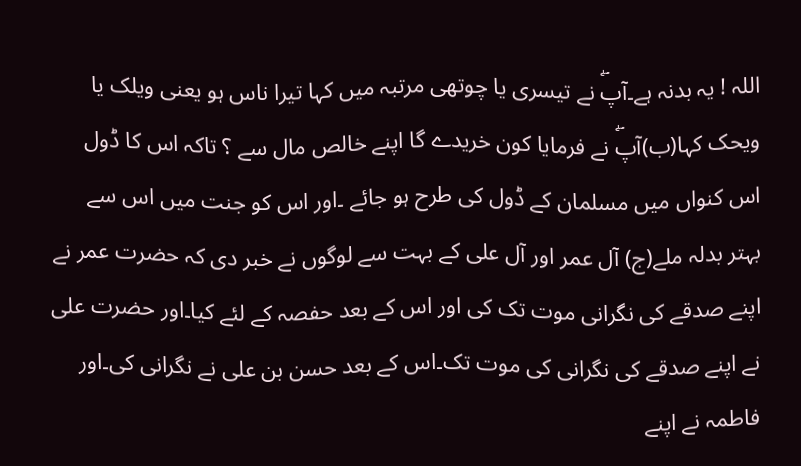اللہ ! یہ بدنہ ہے۔آپۖ نے تیسری یا چوتھی مرتبہ میں کہا تیرا ناس ہو یعنی ویلک یا ویحک کہا(ب)آپۖ نے فرمایا کون خریدے گا اپنے خالص مال سے ؟ تاکہ اس کا ڈول اس کنواں میں مسلمان کے ڈول کی طرح ہو جائے ۔اور اس کو جنت میں اس سے بہتر بدلہ ملے(ج) آل عمر اور آل علی کے بہت سے لوگوں نے خبر دی کہ حضرت عمر نے اپنے صدقے کی نگرانی موت تک کی اور اس کے بعد حفصہ کے لئے کیا۔اور حضرت علی نے اپنے صدقے کی نگرانی کی موت تک۔اس کے بعد حسن بن علی نے نگرانی کی۔اور فاطمہ نے اپنے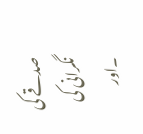صدقے کی نگرانی کی ۔اور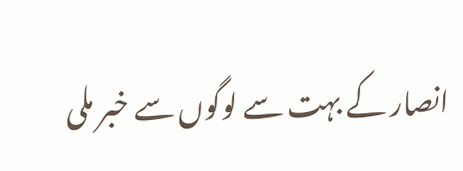انصار کے بہت سے لوگوں سے خبر ملی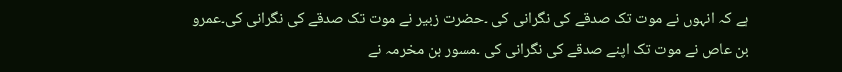ہے کہ انہوں نے موت تک صدقے کی نگرانی کی ۔حضرت زبیر نے موت تک صدقے کی نگرانی کی۔عمرو بن عاص نے موت تک اپنے صدقے کی نگرانی کی ۔مسور بن مخرمہ نے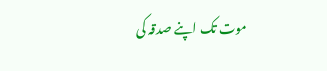موت تک اپنے صدقہ کی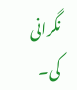نگرانی کی۔